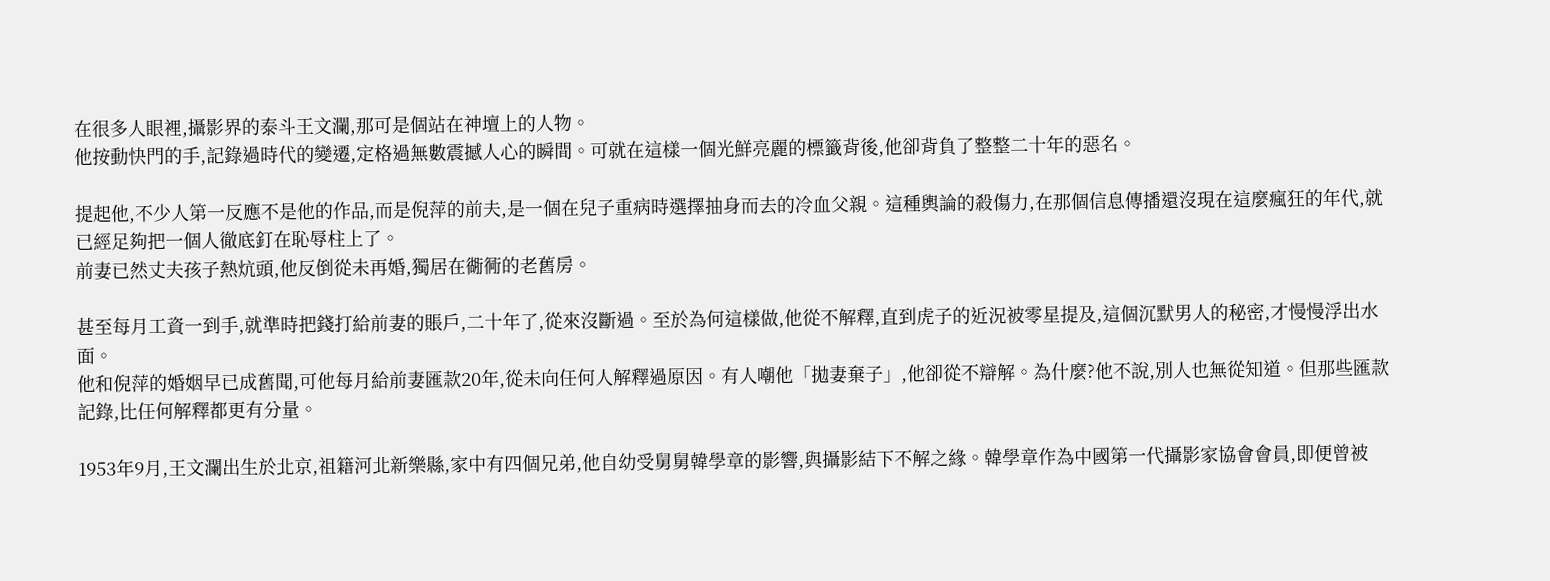在很多人眼裡,攝影界的泰斗王文瀾,那可是個站在神壇上的人物。
他按動快門的手,記錄過時代的變遷,定格過無數震撼人心的瞬間。可就在這樣一個光鮮亮麗的標籤背後,他卻背負了整整二十年的惡名。

提起他,不少人第一反應不是他的作品,而是倪萍的前夫,是一個在兒子重病時選擇抽身而去的冷血父親。這種輿論的殺傷力,在那個信息傳播還沒現在這麼瘋狂的年代,就已經足夠把一個人徹底釘在恥辱柱上了。
前妻已然丈夫孩子熱炕頭,他反倒從未再婚,獨居在衚衕的老舊房。

甚至每月工資一到手,就準時把錢打給前妻的賬戶,二十年了,從來沒斷過。至於為何這樣做,他從不解釋,直到虎子的近況被零星提及,這個沉默男人的秘密,才慢慢浮出水面。
他和倪萍的婚姻早已成舊聞,可他每月給前妻匯款20年,從未向任何人解釋過原因。有人嘲他「拋妻棄子」,他卻從不辯解。為什麼?他不說,別人也無從知道。但那些匯款記錄,比任何解釋都更有分量。

1953年9月,王文瀾出生於北京,祖籍河北新樂縣,家中有四個兄弟,他自幼受舅舅韓學章的影響,與攝影結下不解之緣。韓學章作為中國第一代攝影家協會會員,即便曾被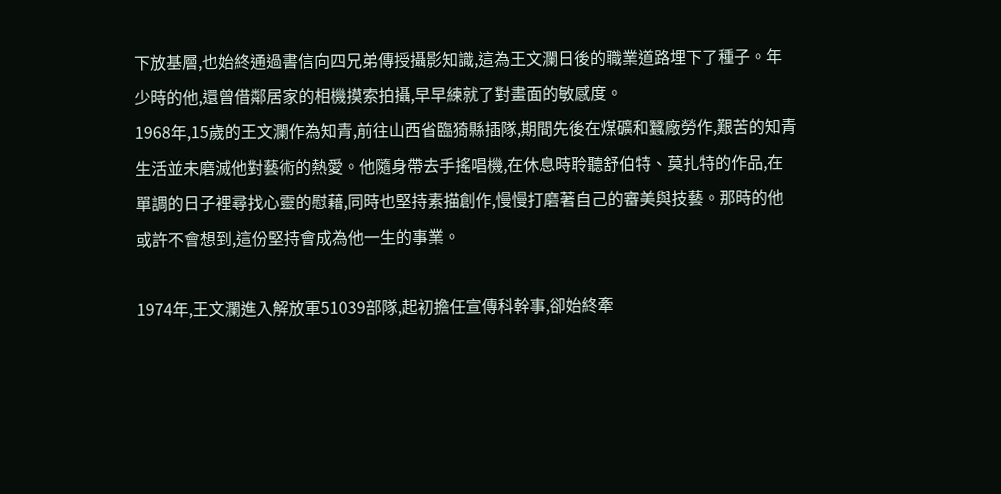下放基層,也始終通過書信向四兄弟傳授攝影知識,這為王文瀾日後的職業道路埋下了種子。年少時的他,還曾借鄰居家的相機摸索拍攝,早早練就了對畫面的敏感度。
1968年,15歲的王文瀾作為知青,前往山西省臨猗縣插隊,期間先後在煤礦和蠶廠勞作,艱苦的知青生活並未磨滅他對藝術的熱愛。他隨身帶去手搖唱機,在休息時聆聽舒伯特、莫扎特的作品,在單調的日子裡尋找心靈的慰藉,同時也堅持素描創作,慢慢打磨著自己的審美與技藝。那時的他或許不會想到,這份堅持會成為他一生的事業。

1974年,王文瀾進入解放軍51039部隊,起初擔任宣傳科幹事,卻始終牽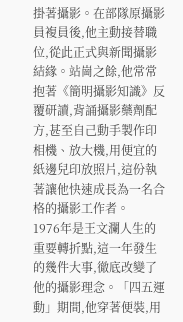掛著攝影。在部隊原攝影員複員後,他主動接替職位,從此正式與新聞攝影結緣。站崗之餘,他常常抱著《簡明攝影知識》反覆研讀,背誦攝影藥劑配方,甚至自己動手製作印相機、放大機,用便宜的紙邊兒印放照片,這份執著讓他快速成長為一名合格的攝影工作者。
1976年是王文瀾人生的重要轉折點,這一年發生的幾件大事,徹底改變了他的攝影理念。「四五運動」期間,他穿著便裝,用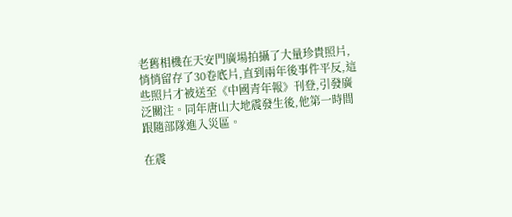老舊相機在天安門廣場拍攝了大量珍貴照片,悄悄留存了30卷底片,直到兩年後事件平反,這些照片才被送至《中國青年報》刊登,引發廣泛關注。同年唐山大地震發生後,他第一時間跟隨部隊進入災區。

在震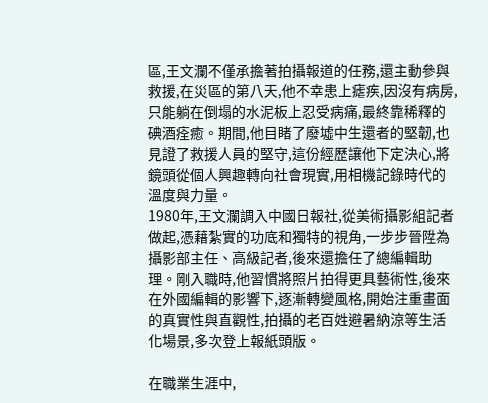區,王文瀾不僅承擔著拍攝報道的任務,還主動參與救援,在災區的第八天,他不幸患上瘧疾,因沒有病房,只能躺在倒塌的水泥板上忍受病痛,最終靠稀釋的碘酒痊癒。期間,他目睹了廢墟中生還者的堅韌,也見證了救援人員的堅守,這份經歷讓他下定決心,將鏡頭從個人興趣轉向社會現實,用相機記錄時代的溫度與力量。
1980年,王文瀾調入中國日報社,從美術攝影組記者做起,憑藉紮實的功底和獨特的視角,一步步晉陞為攝影部主任、高級記者,後來還擔任了總編輯助理。剛入職時,他習慣將照片拍得更具藝術性,後來在外國編輯的影響下,逐漸轉變風格,開始注重畫面的真實性與直觀性,拍攝的老百姓避暑納涼等生活化場景,多次登上報紙頭版。

在職業生涯中,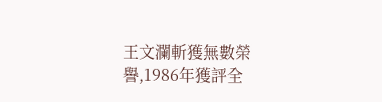王文瀾斬獲無數榮譽,1986年獲評全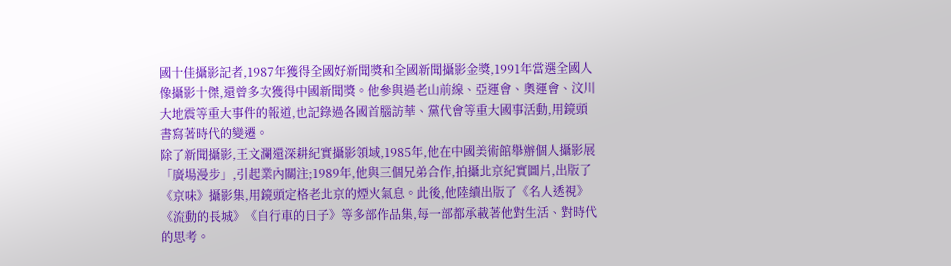國十佳攝影記者,1987年獲得全國好新聞獎和全國新聞攝影金獎,1991年當選全國人像攝影十傑,還曾多次獲得中國新聞獎。他參與過老山前線、亞運會、奧運會、汶川大地震等重大事件的報道,也記錄過各國首腦訪華、黨代會等重大國事活動,用鏡頭書寫著時代的變遷。
除了新聞攝影,王文瀾還深耕紀實攝影領域,1985年,他在中國美術館舉辦個人攝影展「廣場漫步」,引起業內關注;1989年,他與三個兄弟合作,拍攝北京紀實圖片,出版了《京味》攝影集,用鏡頭定格老北京的煙火氣息。此後,他陸續出版了《名人透視》《流動的長城》《自行車的日子》等多部作品集,每一部都承載著他對生活、對時代的思考。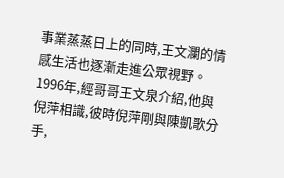事業蒸蒸日上的同時,王文瀾的情感生活也逐漸走進公眾視野。1996年,經哥哥王文泉介紹,他與倪萍相識,彼時倪萍剛與陳凱歌分手,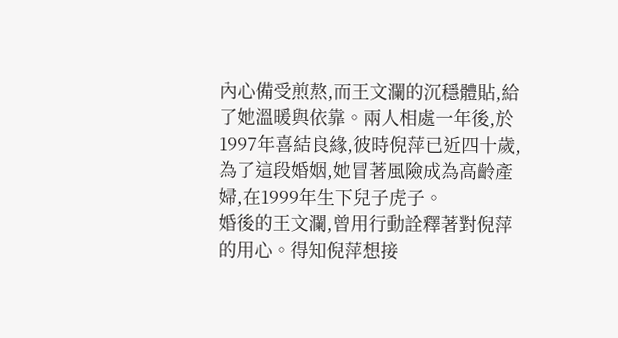內心備受煎熬,而王文瀾的沉穩體貼,給了她溫暖與依靠。兩人相處一年後,於1997年喜結良緣,彼時倪萍已近四十歲,為了這段婚姻,她冒著風險成為高齡產婦,在1999年生下兒子虎子。
婚後的王文瀾,曾用行動詮釋著對倪萍的用心。得知倪萍想接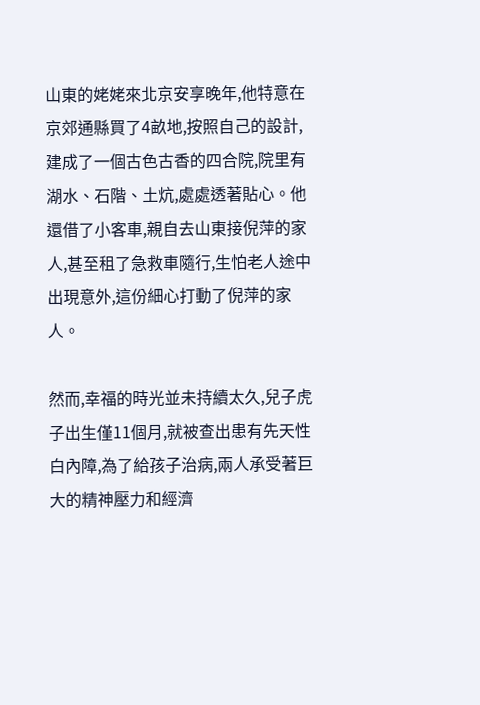山東的姥姥來北京安享晚年,他特意在京郊通縣買了4畝地,按照自己的設計,建成了一個古色古香的四合院,院里有湖水、石階、土炕,處處透著貼心。他還借了小客車,親自去山東接倪萍的家人,甚至租了急救車隨行,生怕老人途中出現意外,這份細心打動了倪萍的家人。

然而,幸福的時光並未持續太久,兒子虎子出生僅11個月,就被查出患有先天性白內障,為了給孩子治病,兩人承受著巨大的精神壓力和經濟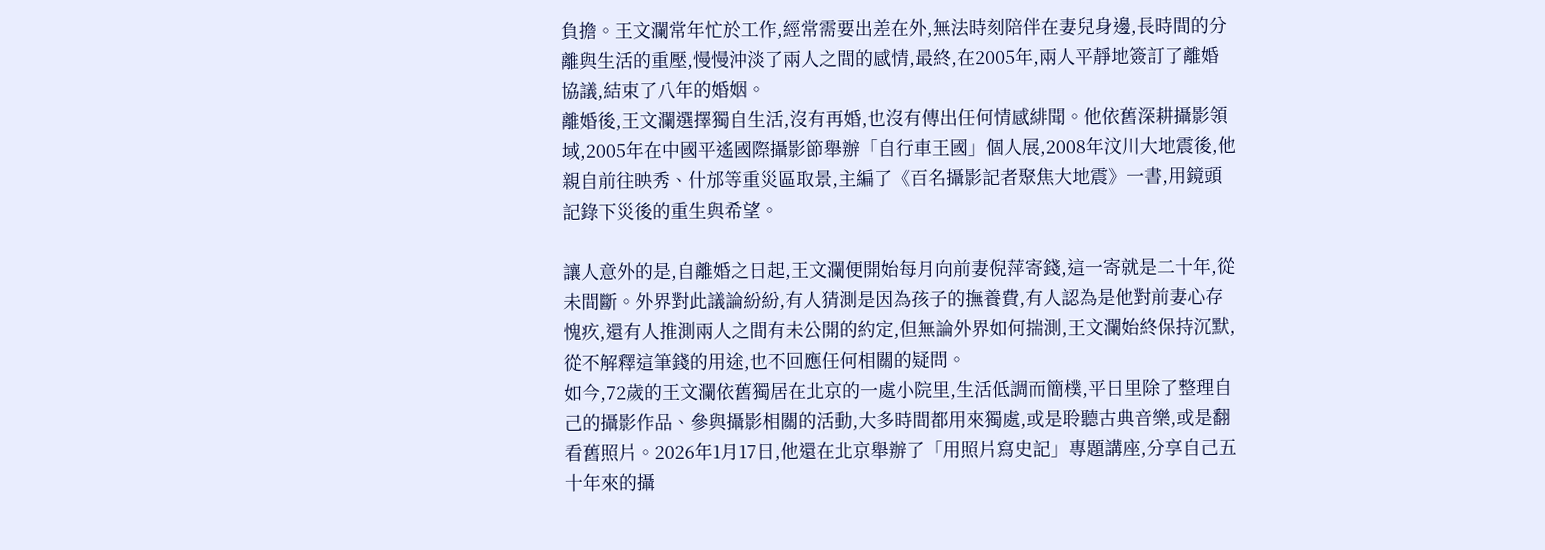負擔。王文瀾常年忙於工作,經常需要出差在外,無法時刻陪伴在妻兒身邊,長時間的分離與生活的重壓,慢慢沖淡了兩人之間的感情,最終,在2005年,兩人平靜地簽訂了離婚協議,結束了八年的婚姻。
離婚後,王文瀾選擇獨自生活,沒有再婚,也沒有傳出任何情感緋聞。他依舊深耕攝影領域,2005年在中國平遙國際攝影節舉辦「自行車王國」個人展,2008年汶川大地震後,他親自前往映秀、什邡等重災區取景,主編了《百名攝影記者聚焦大地震》一書,用鏡頭記錄下災後的重生與希望。

讓人意外的是,自離婚之日起,王文瀾便開始每月向前妻倪萍寄錢,這一寄就是二十年,從未間斷。外界對此議論紛紛,有人猜測是因為孩子的撫養費,有人認為是他對前妻心存愧疚,還有人推測兩人之間有未公開的約定,但無論外界如何揣測,王文瀾始終保持沉默,從不解釋這筆錢的用途,也不回應任何相關的疑問。
如今,72歲的王文瀾依舊獨居在北京的一處小院里,生活低調而簡樸,平日里除了整理自己的攝影作品、參與攝影相關的活動,大多時間都用來獨處,或是聆聽古典音樂,或是翻看舊照片。2026年1月17日,他還在北京舉辦了「用照片寫史記」專題講座,分享自己五十年來的攝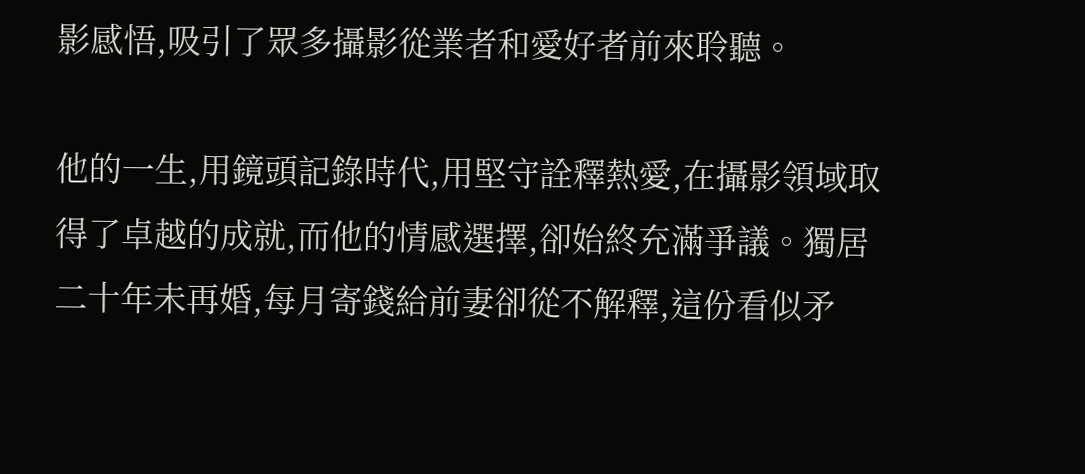影感悟,吸引了眾多攝影從業者和愛好者前來聆聽。

他的一生,用鏡頭記錄時代,用堅守詮釋熱愛,在攝影領域取得了卓越的成就,而他的情感選擇,卻始終充滿爭議。獨居二十年未再婚,每月寄錢給前妻卻從不解釋,這份看似矛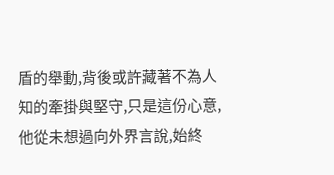盾的舉動,背後或許藏著不為人知的牽掛與堅守,只是這份心意,他從未想過向外界言說,始終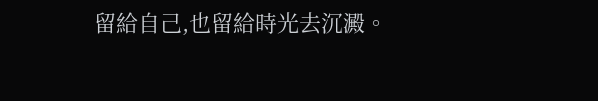留給自己,也留給時光去沉澱。